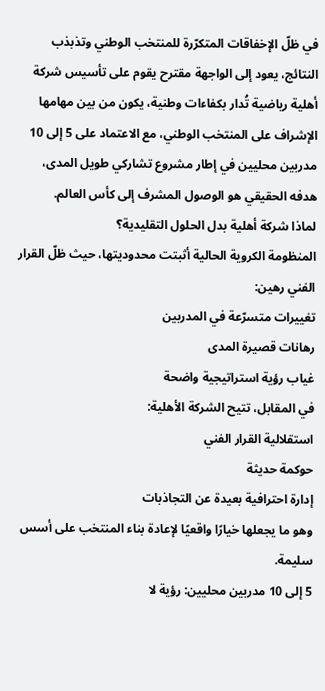في ظلّ الإخفاقات المتكرّرة للمنتخب الوطني وتذبذب النتائج، يعود إلى الواجهة مقترح يقوم على تأسيس شركة أهلية رياضية تُدار بكفاءات وطنية، يكون من بين مهامها الإشراف على المنتخب الوطني، مع الاعتماد على 5 إلى 10 مدربين محليين في إطار مشروع تشاركي طويل المدى، هدفه الحقيقي هو الوصول المشرف إلى كأس العالم.
لماذا شركة أهلية بدل الحلول التقليدية؟
المنظومة الكروية الحالية أثبتت محدوديتها، حيث ظلّ القرار الفني رهين:
تغييرات متسرّعة في المدربين
رهانات قصيرة المدى
غياب رؤية استراتيجية واضحة
في المقابل، تتيح الشركة الأهلية:
استقلالية القرار الفني
حوكمة حديثة
إدارة احترافية بعيدة عن التجاذبات
وهو ما يجعلها خيارًا واقعيًا لإعادة بناء المنتخب على أسس سليمة.
5 إلى 10 مدربين محليين: رؤية لا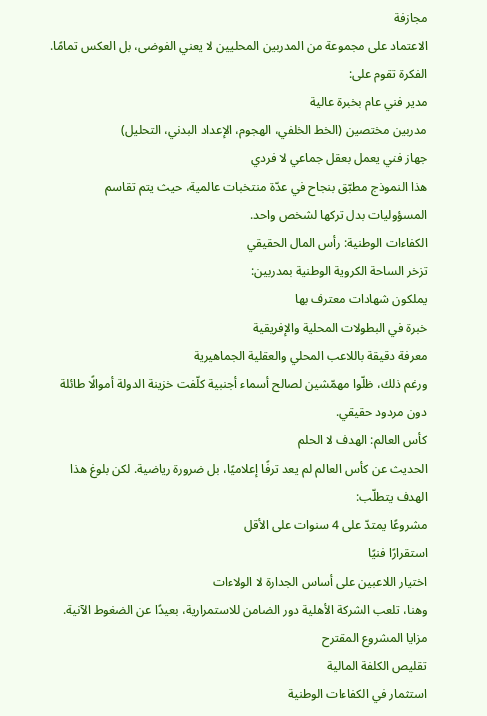مجازفة
الاعتماد على مجموعة من المدربين المحليين لا يعني الفوضى، بل العكس تمامًا. الفكرة تقوم على:
مدير فني عام بخبرة عالية
مدربين مختصين (الخط الخلفي، الهجوم، الإعداد البدني، التحليل)
جهاز فني يعمل بعقل جماعي لا فردي
هذا النموذج مطبّق بنجاح في عدّة منتخبات عالمية، حيث يتم تقاسم المسؤوليات بدل تركها لشخص واحد.
الكفاءات الوطنية: رأس المال الحقيقي
تزخر الساحة الكروية الوطنية بمدربين:
يملكون شهادات معترف بها
خبرة في البطولات المحلية والإفريقية
معرفة دقيقة باللاعب المحلي والعقلية الجماهيرية
ورغم ذلك، ظلّوا مهمّشين لصالح أسماء أجنبية كلّفت خزينة الدولة أموالًا طائلة دون مردود حقيقي.
كأس العالم: الهدف لا الحلم
الحديث عن كأس العالم لم يعد ترفًا إعلاميًا، بل ضرورة رياضية. لكن بلوغ هذا الهدف يتطلّب:
مشروعًا يمتدّ على 4 سنوات على الأقل
استقرارًا فنيًا
اختيار اللاعبين على أساس الجدارة لا الولاءات
وهنا، تلعب الشركة الأهلية دور الضامن للاستمرارية، بعيدًا عن الضغوط الآنية.
مزايا المشروع المقترح
تقليص الكلفة المالية
استثمار في الكفاءات الوطنية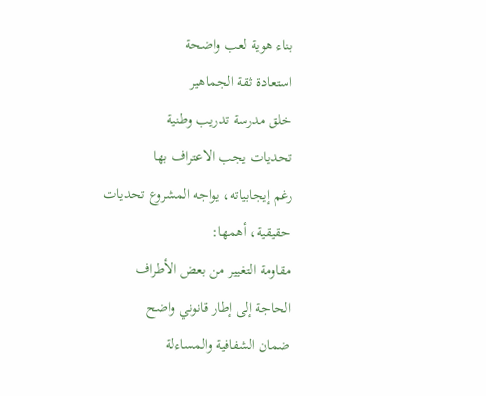بناء هوية لعب واضحة
استعادة ثقة الجماهير
خلق مدرسة تدريب وطنية
تحديات يجب الاعتراف بها
رغم إيجابياته، يواجه المشروع تحديات حقيقية، أهمها:
مقاومة التغيير من بعض الأطراف
الحاجة إلى إطار قانوني واضح
ضمان الشفافية والمساءلة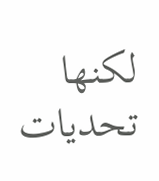لكنها تحديات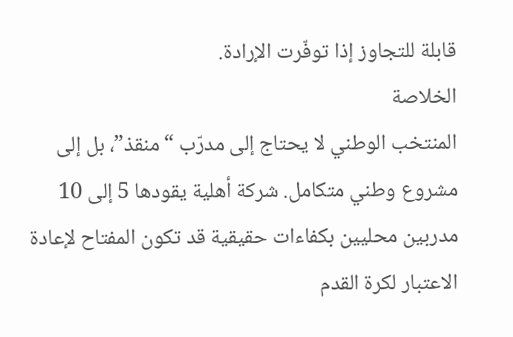قابلة للتجاوز إذا توفّرت الإرادة.
الخلاصة
المنتخب الوطني لا يحتاج إلى مدرّب “منقذ”، بل إلى مشروع وطني متكامل. شركة أهلية يقودها 5 إلى 10 مدربين محليين بكفاءات حقيقية قد تكون المفتاح لإعادة الاعتبار لكرة القدم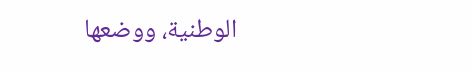الوطنية، ووضعها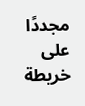مجددًا على خريطة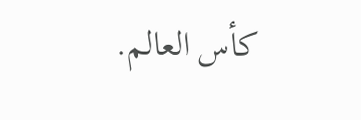كأس العالم.